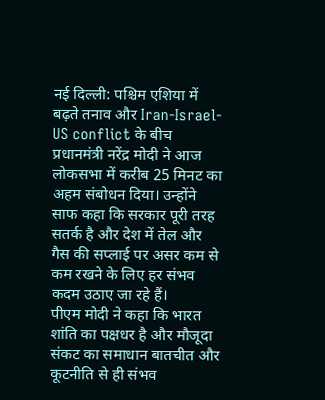नई दिल्ली: पश्चिम एशिया में बढ़ते तनाव और Iran-Israel-US conflict के बीच प्रधानमंत्री नरेंद्र मोदी ने आज लोकसभा में करीब 25 मिनट का अहम संबोधन दिया। उन्होंने साफ कहा कि सरकार पूरी तरह सतर्क है और देश में तेल और गैस की सप्लाई पर असर कम से कम रखने के लिए हर संभव कदम उठाए जा रहे हैं।
पीएम मोदी ने कहा कि भारत शांति का पक्षधर है और मौजूदा संकट का समाधान बातचीत और कूटनीति से ही संभव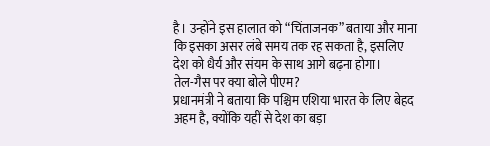है। उन्होंने इस हालात को “चिंताजनक” बताया और माना कि इसका असर लंबे समय तक रह सकता है, इसलिए देश को धैर्य और संयम के साथ आगे बढ़ना होगा।
तेल-गैस पर क्या बोले पीएम?
प्रधानमंत्री ने बताया कि पश्चिम एशिया भारत के लिए बेहद अहम है, क्योंकि यहीं से देश का बड़ा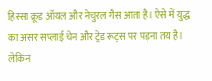हिस्सा क्रूड ऑयल और नेचुरल गैस आता है। ऐसे में युद्ध का असर सप्लाई चेन और ट्रेड रूट्स पर पड़ना तय है।
लेकिन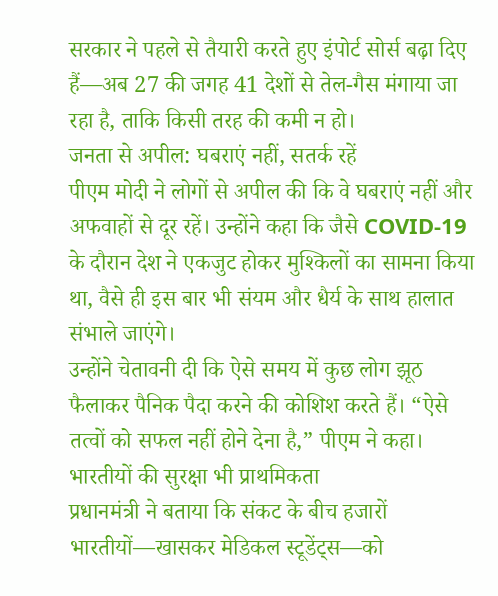सरकार ने पहले से तैयारी करते हुए इंपोर्ट सोर्स बढ़ा दिए हैं—अब 27 की जगह 41 देशों से तेल-गैस मंगाया जा रहा है, ताकि किसी तरह की कमी न हो।
जनता से अपील: घबराएं नहीं, सतर्क रहें
पीएम मोदी ने लोगों से अपील की कि वे घबराएं नहीं और अफवाहों से दूर रहें। उन्होंने कहा कि जैसे COVID-19 के दौरान देश ने एकजुट होकर मुश्किलों का सामना किया था, वैसे ही इस बार भी संयम और धैर्य के साथ हालात संभाले जाएंगे।
उन्होंने चेतावनी दी कि ऐसे समय में कुछ लोग झूठ फैलाकर पैनिक पैदा करने की कोशिश करते हैं। “ऐसे तत्वों को सफल नहीं होने देना है,” पीएम ने कहा।
भारतीयों की सुरक्षा भी प्राथमिकता
प्रधानमंत्री ने बताया कि संकट के बीच हजारों भारतीयों—खासकर मेडिकल स्टूडेंट्स—को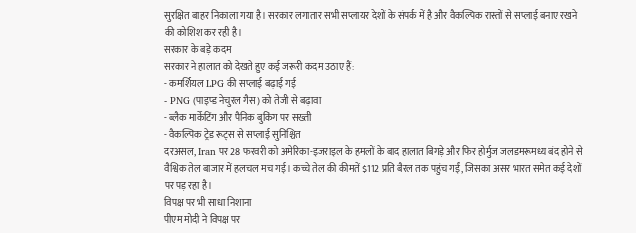सुरक्षित बाहर निकाला गया है। सरकार लगातार सभी सप्लायर देशों के संपर्क में है और वैकल्पिक रास्तों से सप्लाई बनाए रखने की कोशिश कर रही है।
सरकार के बड़े कदम
सरकार ने हालात को देखते हुए कई जरूरी कदम उठाए हैं:
- कमर्शियल LPG की सप्लाई बढ़ाई गई
- PNG (पाइप्ड नेचुरल गैस) को तेजी से बढ़ावा
- ब्लैक मार्केटिंग और पैनिक बुकिंग पर सख्ती
- वैकल्पिक ट्रेड रूट्स से सप्लाई सुनिश्चित
दरअसल, Iran पर 28 फरवरी को अमेरिका-इजराइल के हमलों के बाद हालात बिगड़े और फिर होर्मुज जलडमरूमध्य बंद होने से वैश्विक तेल बाजार में हलचल मच गई। कच्चे तेल की कीमतें $112 प्रति बैरल तक पहुंच गईं, जिसका असर भारत समेत कई देशों पर पड़ रहा है।
विपक्ष पर भी साधा निशाना
पीएम मोदी ने विपक्ष पर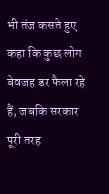भी तंज कसते हुए कहा कि कुछ लोग बेवजह डर फैला रहे हैं, जबकि सरकार पूरी तरह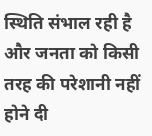स्थिति संभाल रही है और जनता को किसी तरह की परेशानी नहीं होने दी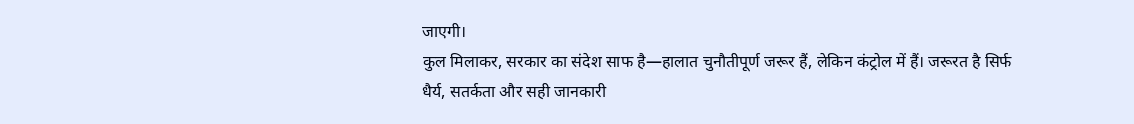जाएगी।
कुल मिलाकर, सरकार का संदेश साफ है—हालात चुनौतीपूर्ण जरूर हैं, लेकिन कंट्रोल में हैं। जरूरत है सिर्फ धैर्य, सतर्कता और सही जानकारी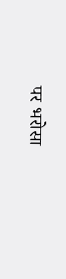पर भरोसा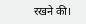रखने की।